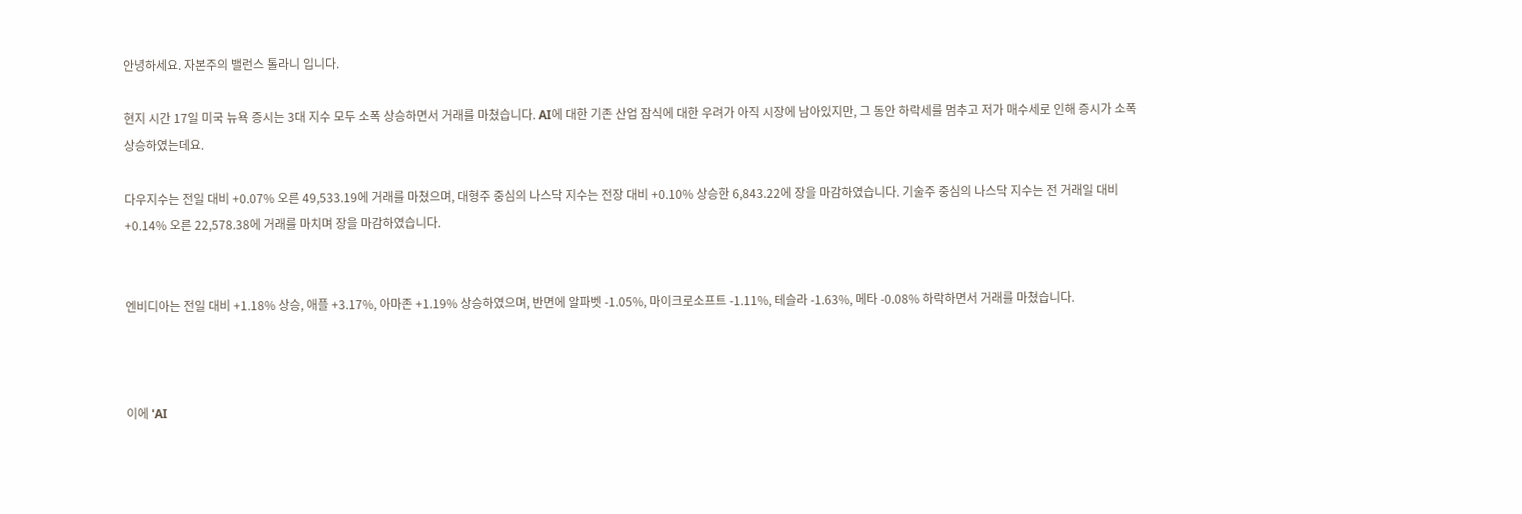안녕하세요. 자본주의 밸런스 톨라니 입니다.

현지 시간 17일 미국 뉴욕 증시는 3대 지수 모두 소폭 상승하면서 거래를 마쳤습니다. AI에 대한 기존 산업 잠식에 대한 우려가 아직 시장에 남아있지만, 그 동안 하락세를 멈추고 저가 매수세로 인해 증시가 소폭 상승하였는데요.

다우지수는 전일 대비 +0.07% 오른 49,533.19에 거래를 마쳤으며, 대형주 중심의 나스닥 지수는 전장 대비 +0.10% 상승한 6,843.22에 장을 마감하였습니다. 기술주 중심의 나스닥 지수는 전 거래일 대비 +0.14% 오른 22,578.38에 거래를 마치며 장을 마감하였습니다.


엔비디아는 전일 대비 +1.18% 상승, 애플 +3.17%, 아마존 +1.19% 상승하였으며, 반면에 알파벳 -1.05%, 마이크로소프트 -1.11%, 테슬라 -1.63%, 메타 -0.08% 하락하면서 거래를 마쳤습니다.



이에 'AI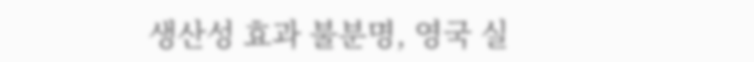생산성 효과 불분명, 영국 실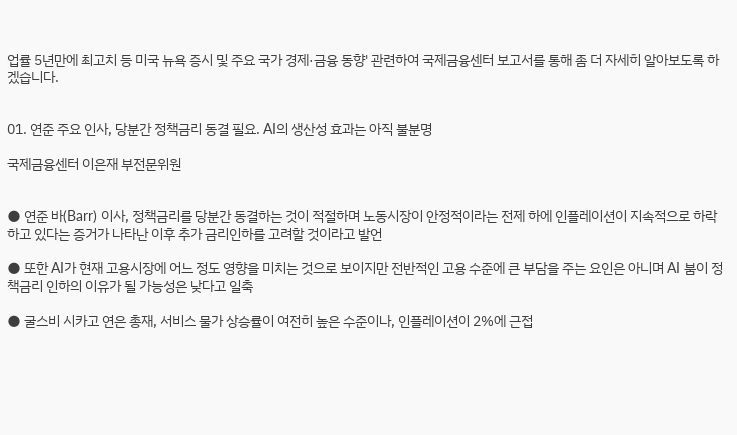업률 5년만에 최고치 등 미국 뉴욕 증시 및 주요 국가 경제·금융 동향' 관련하여 국제금융센터 보고서를 통해 좀 더 자세히 알아보도록 하겠습니다.


01. 연준 주요 인사, 당분간 정책금리 동결 필요. AI의 생산성 효과는 아직 불분명

국제금융센터 이은재 부전문위원


● 연준 바(Barr) 이사, 정책금리를 당분간 동결하는 것이 적절하며 노동시장이 안정적이라는 전제 하에 인플레이션이 지속적으로 하락하고 있다는 증거가 나타난 이후 추가 금리인하를 고려할 것이라고 발언

● 또한 AI가 현재 고용시장에 어느 정도 영향을 미치는 것으로 보이지만 전반적인 고용 수준에 큰 부담을 주는 요인은 아니며 AI 붐이 정책금리 인하의 이유가 될 가능성은 낮다고 일축

● 굴스비 시카고 연은 총재, 서비스 물가 상승률이 여전히 높은 수준이나, 인플레이션이 2%에 근접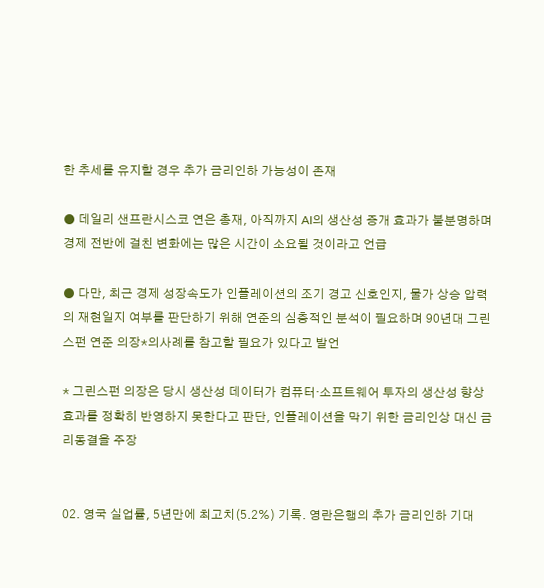한 추세를 유지할 경우 추가 금리인하 가능성이 존재

● 데일리 샌프란시스코 연은 총재, 아직까지 AI의 생산성 증개 효과가 불분명하며 경제 전반에 걸친 변화에는 많은 시간이 소요될 것이라고 언급

● 다만, 최근 경제 성장속도가 인플레이션의 조기 경고 신호인지, 물가 상승 압력의 재현일지 여부를 판단하기 위해 연준의 심층적인 분석이 필요하며 90년대 그린스펀 연준 의장*의사례를 참고할 필요가 있다고 발언

* 그린스펀 의장은 당시 생산성 데이터가 컴퓨터·소프트웨어 투자의 생산성 향상 효과를 정확히 반영하지 못한다고 판단, 인플레이션을 막기 위한 금리인상 대신 금리동결을 주장


02. 영국 실업률, 5년만에 최고치(5.2%) 기록. 영란은행의 추가 금리인하 기대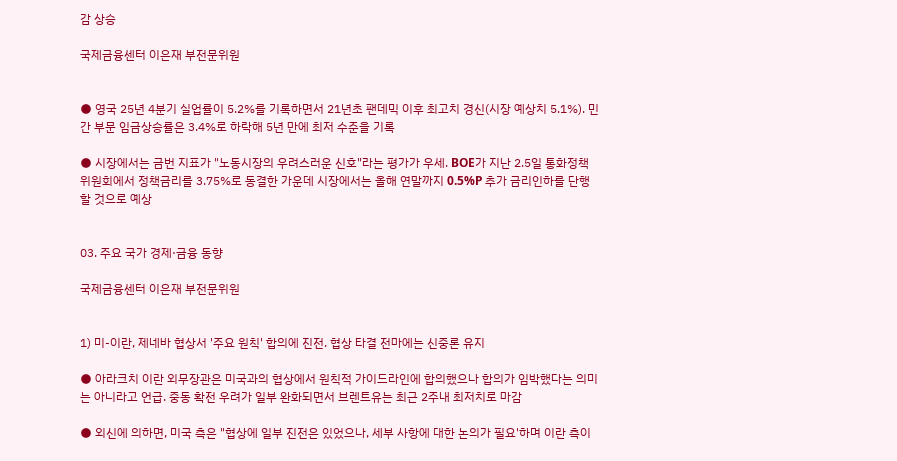감 상승

국제금융센터 이은재 부전문위원


● 영국 25년 4분기 실업률이 5.2%를 기록하면서 21년초 팬데믹 이후 최고치 경신(시장 예상치 5.1%). 민간 부문 임금상승률은 3.4%로 하락해 5년 만에 최저 수준을 기록

● 시장에서는 금번 지표가 "노동시장의 우려스러운 신호"라는 평가가 우세. BOE가 지난 2.5일 통화정책위원회에서 정책금리를 3.75%로 동결한 가운데 시장에서는 올해 연말까지 0.5%P 추가 금리인하를 단행할 것으로 예상


03. 주요 국가 경제·금융 동향

국제금융센터 이은재 부전문위원


1) 미-이란, 제네바 협상서 '주요 원칙' 합의에 진전. 협상 타결 전마에는 신중론 유지

● 아라크치 이란 외무장관은 미국과의 협상에서 원칙적 가이드라인에 합의했으나 합의가 임박했다는 의미는 아니라고 언급. 중동 확전 우려가 일부 완화되면서 브렌트유는 최근 2주내 최저치로 마감

● 외신에 의하면, 미국 측은 "협상에 일부 진전은 있었으나, 세부 사항에 대한 논의가 필요'하며 이란 측이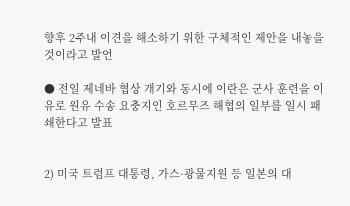향후 2주내 이견을 해소하기 위한 구체적인 제안을 내놓을 것이라고 발언

● 전일 제네바 협상 개기와 동시에 이란은 군사 훈련을 이유로 원유 수송 요충지인 호르무즈 해협의 일부를 일시 패쇄한다고 발표


2) 미국 트럼프 대통령, 가스·광물지원 등 일본의 대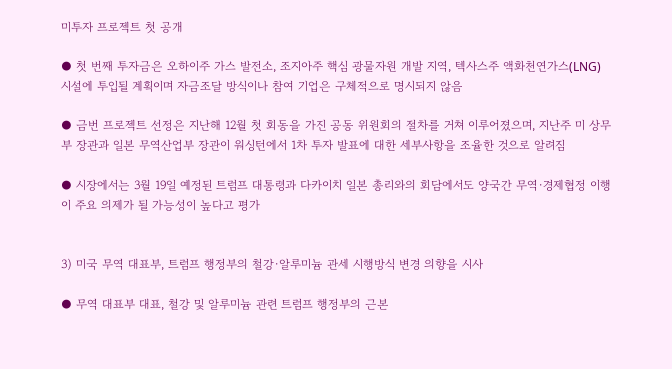미투자 프로젝트 첫 공개

● 첫 번째 투자금은 오하이주 가스 발전소, 조지아주 핵심 광물자원 개발 지역, 텍사스주 액화천연가스(LNG) 시설에 투입될 계획이며 자금조달 방식이나 참여 기업은 구체적으로 명시되지 않음

● 금번 프로젝트 선정은 지난해 12월 첫 회동을 가진 공동 위원회의 절차를 거쳐 이루어졌으며, 지난주 미 상무부 장관과 일본 무역산업부 장관이 워싱턴에서 1차 투자 발표에 대한 세부사항을 조율한 것으로 알려짐

● 시장에서는 3월 19일 예정된 트럼프 대통령과 다카이치 일본 총리와의 회담에서도 양국간 무역·경제협정 이행이 주요 의제가 될 가능성이 높다고 평가


3) 미국 무역 대표부, 트럼프 행정부의 철강·알루미늄 관세 시행방식 변경 의향을 시사

● 무역 대표부 대표, 철강 및 알루미늄 관련 트럼프 행정부의 근본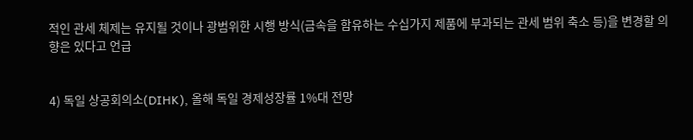적인 관세 체제는 유지될 것이나 광범위한 시행 방식(금속을 함유하는 수십가지 제품에 부과되는 관세 범위 축소 등)을 변경할 의향은 있다고 언급


4) 독일 상공회의소(DIHK), 올해 독일 경제성장률 1%대 전망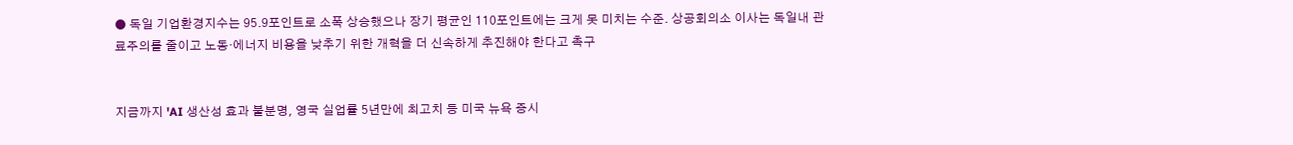● 독일 기업환경지수는 95.9포인트로 소폭 상승했으나 장기 평균인 110포인트에는 크게 못 미치는 수준. 상공회의소 이사는 독일내 관료주의를 줄이고 노동·에너지 비용을 낮추기 위한 개혁을 더 신속하게 추진해야 한다고 촉구


지금까지 'AI 생산성 효과 불분명, 영국 실업률 5년만에 최고치 등 미국 뉴욕 증시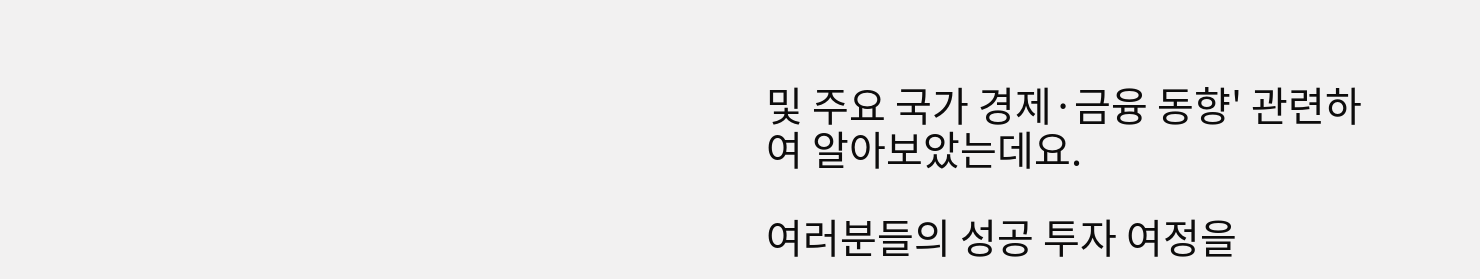및 주요 국가 경제·금융 동향' 관련하여 알아보았는데요.

여러분들의 성공 투자 여정을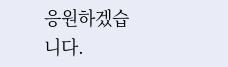응원하겠습니다.